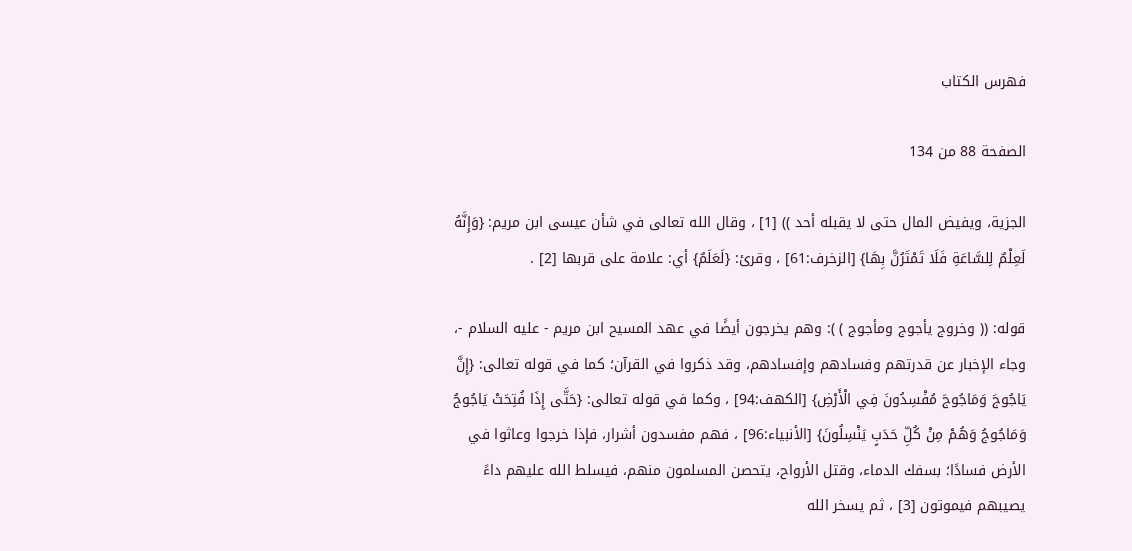فهرس الكتاب

الصفحة 88 من 134

الجزية، ويفيض المال حتى لا يقبله أحد )) [1] ، وقال الله تعالى في شأن عيسى ابن مريم: {وَإِنَّهُ لَعِلْمٌ لِلسَّاعَةِ فَلَا تَمْتَرُنَّ بِهَا} [الزخرف:61] ، وقرئ: {لَعَلَمٌ} أي: علامة على قربها [2] .

قوله: (( وخروج يأجوج ومأجوج ) ): وهم يخرجون أيضًا في عهد المسيح ابن مريم - عليه السلام -، وجاء الإخبار عن قدرتهم وفسادهم وإفسادهم، وقد ذكروا في القرآن؛ كما في قوله تعالى: {إِنَّ يَاجُوجَ وَمَاجُوجَ مُفْسِدُونَ فِي الْأَرْضِ} [الكهف:94] ، وكما في قوله تعالى: {حَتَّى إِذَا فُتِحَتْ يَاجُوجُ وَمَاجُوجُ وَهُمْ مِنْ كُلِّ حَدَبٍ يَنْسِلُونَ} [الأنبياء:96] ، فهم مفسدون أشرار، فإذا خرجوا وعاثوا في الأرض فسادًا؛ بسفك الدماء، وقتل الأرواح، يتحصن المسلمون منهم، فيسلط الله عليهم داءً يصيبهم فيموتون [3] ، ثم يسخر الله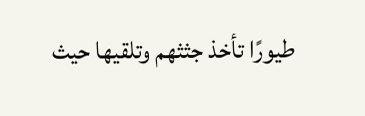طيورًا تأخذ جثثهم وتلقيها حيث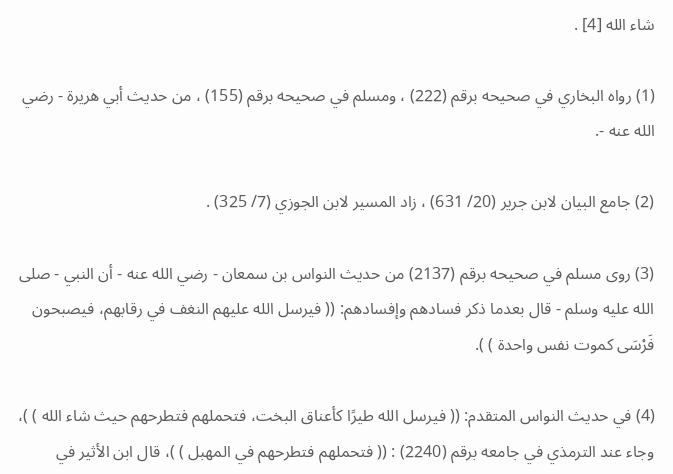شاء الله [4] .

(1) رواه البخاري في صحيحه برقم (222) ، ومسلم في صحيحه برقم (155) ، من حديث أبي هريرة - رضي الله عنه -.

(2) جامع البيان لابن جرير (20/ 631) ، زاد المسير لابن الجوزي (7/ 325) .

(3) روى مسلم في صحيحه برقم (2137) من حديث النواس بن سمعان - رضي الله عنه - أن النبي - صلى الله عليه وسلم - قال بعدما ذكر فسادهم وإفسادهم: (( فيرسل الله عليهم النغف في رقابهم، فيصبحون فَرْسَى كموت نفس واحدة ) ).

(4) في حديث النواس المتقدم: (( فيرسل الله طيرًا كأعناق البخت، فتحملهم فتطرحهم حيث شاء الله ) )، وجاء عند الترمذي في جامعه برقم (2240) : (( فتحملهم فتطرحهم في المهبل ) )، قال ابن الأثير في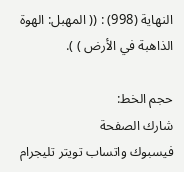النهاية (998) : (( المهبل: الهوة الذاهبة في الأرض ) ).

حجم الخط:
شارك الصفحة
فيسبوك واتساب تويتر تليجرام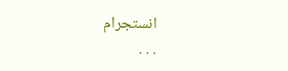انستجرام
. . .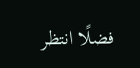فضلًا انتظر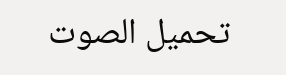تحميل الصوت